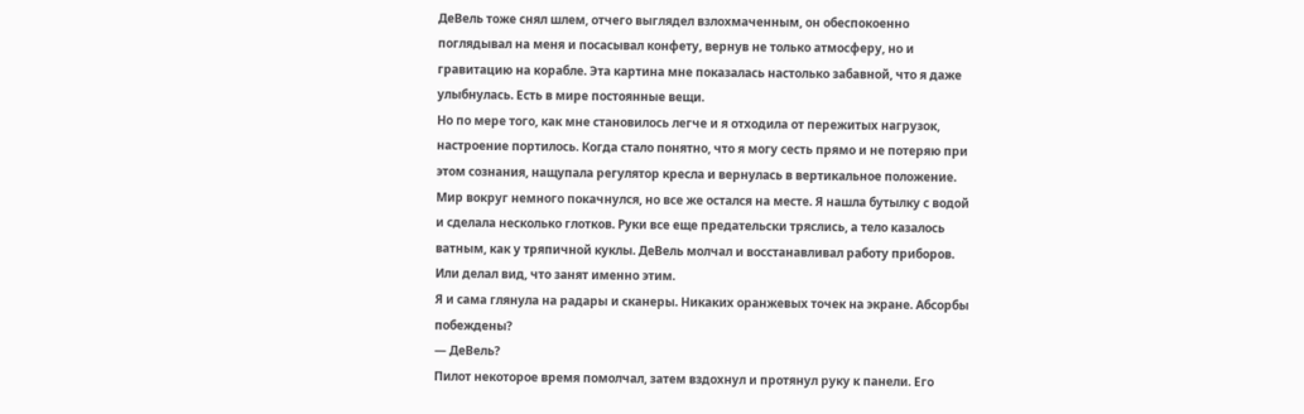ДеВель тоже снял шлем, отчего выглядел взлохмаченным, он обеспокоенно поглядывал на меня и посасывал конфету, вернув не только атмосферу, но и гравитацию на корабле. Эта картина мне показалась настолько забавной, что я даже улыбнулась. Есть в мире постоянные вещи.
Но по мере того, как мне становилось легче и я отходила от пережитых нагрузок, настроение портилось. Когда стало понятно, что я могу сесть прямо и не потеряю при этом сознания, нащупала регулятор кресла и вернулась в вертикальное положение. Мир вокруг немного покачнулся, но все же остался на месте. Я нашла бутылку с водой и сделала несколько глотков. Руки все еще предательски тряслись, а тело казалось ватным, как у тряпичной куклы. ДеВель молчал и восстанавливал работу приборов. Или делал вид, что занят именно этим.
Я и сама глянула на радары и сканеры. Никаких оранжевых точек на экране. Абсорбы побеждены?
— ДеВель?
Пилот некоторое время помолчал, затем вздохнул и протянул руку к панели. Его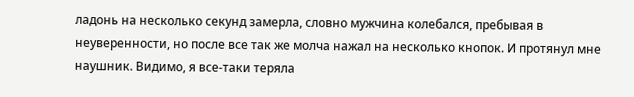ладонь на несколько секунд замерла, словно мужчина колебался, пребывая в неуверенности, но после все так же молча нажал на несколько кнопок. И протянул мне наушник. Видимо, я все-таки теряла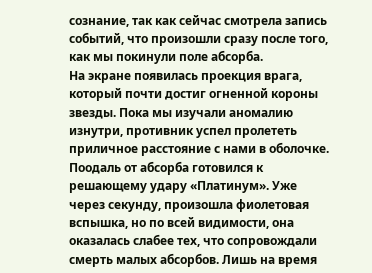сознание, так как сейчас смотрела запись событий, что произошли сразу после того, как мы покинули поле абсорба.
На экране появилась проекция врага, который почти достиг огненной короны звезды. Пока мы изучали аномалию изнутри, противник успел пролететь приличное расстояние с нами в оболочке. Поодаль от абсорба готовился к решающему удару «Платинум». Уже через секунду, произошла фиолетовая вспышка, но по всей видимости, она оказалась слабее тех, что сопровождали смерть малых абсорбов. Лишь на время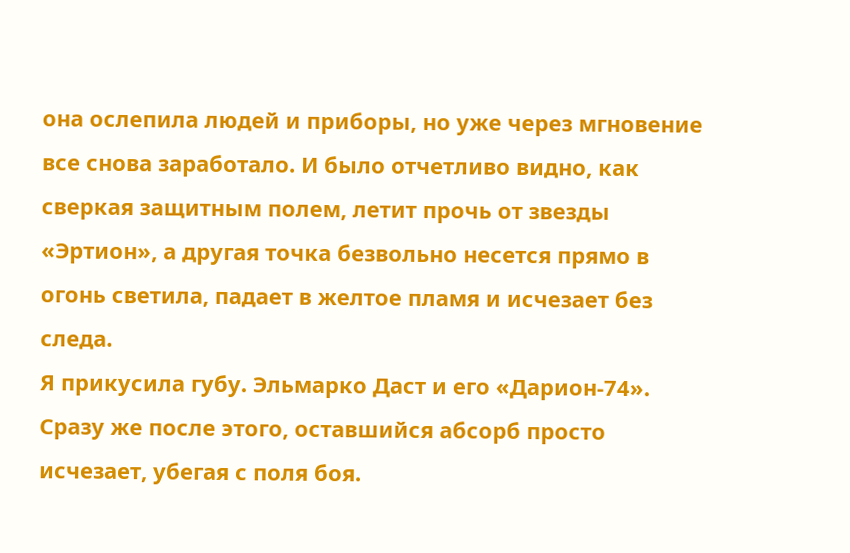она ослепила людей и приборы, но уже через мгновение все снова заработало. И было отчетливо видно, как сверкая защитным полем, летит прочь от звезды «Эртион», а другая точка безвольно несется прямо в огонь светила, падает в желтое пламя и исчезает без следа.
Я прикусила губу. Эльмарко Даст и его «Дарион-74».
Сразу же после этого, оставшийся абсорб просто исчезает, убегая с поля боя.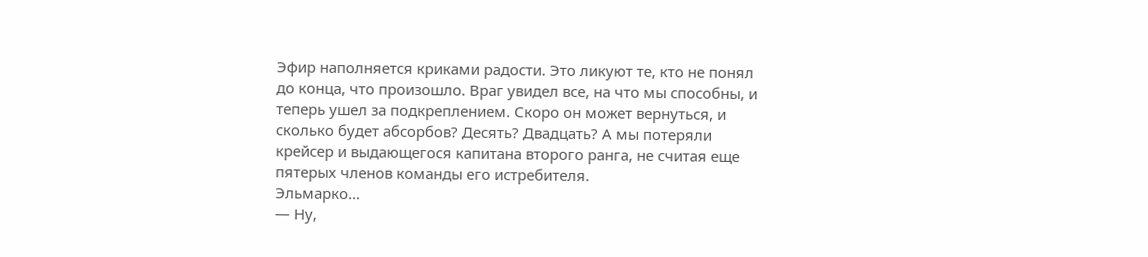Эфир наполняется криками радости. Это ликуют те, кто не понял до конца, что произошло. Враг увидел все, на что мы способны, и теперь ушел за подкреплением. Скоро он может вернуться, и сколько будет абсорбов? Десять? Двадцать? А мы потеряли крейсер и выдающегося капитана второго ранга, не считая еще пятерых членов команды его истребителя.
Эльмарко…
— Ну,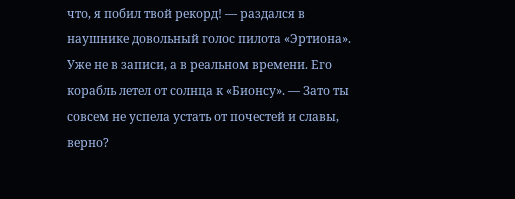что, я побил твой рекорд! — раздался в наушнике довольный голос пилота «Эртиона». Уже не в записи, а в реальном времени. Его корабль летел от солнца к «Бионсу». — Зато ты совсем не успела устать от почестей и славы, верно?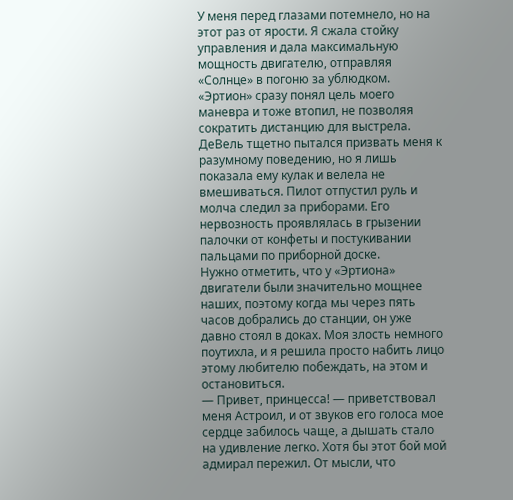У меня перед глазами потемнело, но на этот раз от ярости. Я сжала стойку управления и дала максимальную мощность двигателю, отправляя «Солнце» в погоню за ублюдком. «Эртион» сразу понял цель моего маневра и тоже втопил, не позволяя сократить дистанцию для выстрела. ДеВель тщетно пытался призвать меня к разумному поведению, но я лишь показала ему кулак и велела не вмешиваться. Пилот отпустил руль и молча следил за приборами. Его нервозность проявлялась в грызении палочки от конфеты и постукивании пальцами по приборной доске.
Нужно отметить, что у «Эртиона» двигатели были значительно мощнее наших, поэтому когда мы через пять часов добрались до станции, он уже давно стоял в доках. Моя злость немного поутихла, и я решила просто набить лицо этому любителю побеждать, на этом и остановиться.
— Привет, принцесса! — приветствовал меня Астроил, и от звуков его голоса мое сердце забилось чаще, а дышать стало на удивление легко. Хотя бы этот бой мой адмирал пережил. От мысли, что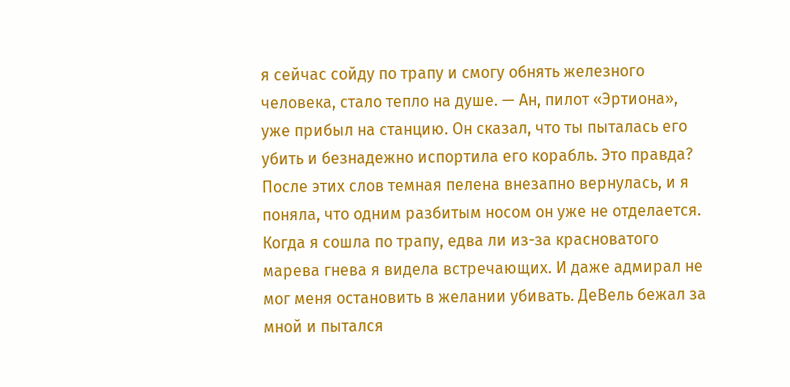я сейчас сойду по трапу и смогу обнять железного человека, стало тепло на душе. — Ан, пилот «Эртиона», уже прибыл на станцию. Он сказал, что ты пыталась его убить и безнадежно испортила его корабль. Это правда?
После этих слов темная пелена внезапно вернулась, и я поняла, что одним разбитым носом он уже не отделается. Когда я сошла по трапу, едва ли из-за красноватого марева гнева я видела встречающих. И даже адмирал не мог меня остановить в желании убивать. ДеВель бежал за мной и пытался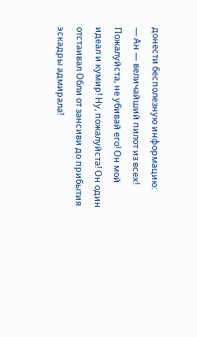донести бесполезную информацию:
— Ан — величайший пилот из всех! Пожалуйста, не убивай его! Он мой идеал и кумир! Ну, пожалуйста! Он один отстаивал Обли от зансиви до прибытия эскадры адмирала!